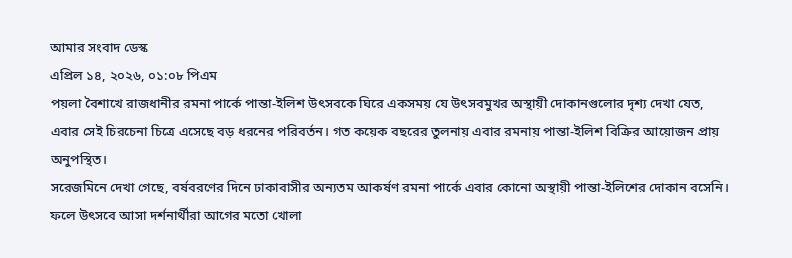আমার সংবাদ ডেস্ক
এপ্রিল ১৪, ২০২৬, ০১:০৮ পিএম
পয়লা বৈশাখে রাজধানীর রমনা পার্কে পান্তা-ইলিশ উৎসবকে ঘিরে একসময় যে উৎসবমুখর অস্থায়ী দোকানগুলোর দৃশ্য দেখা যেত, এবার সেই চিরচেনা চিত্রে এসেছে বড় ধরনের পরিবর্তন। গত কয়েক বছরের তুলনায় এবার রমনায় পান্তা-ইলিশ বিক্রির আয়োজন প্রায় অনুপস্থিত।
সরেজমিনে দেখা গেছে, বর্ষবরণের দিনে ঢাকাবাসীর অন্যতম আকর্ষণ রমনা পার্কে এবার কোনো অস্থায়ী পান্তা-ইলিশের দোকান বসেনি। ফলে উৎসবে আসা দর্শনার্থীরা আগের মতো খোলা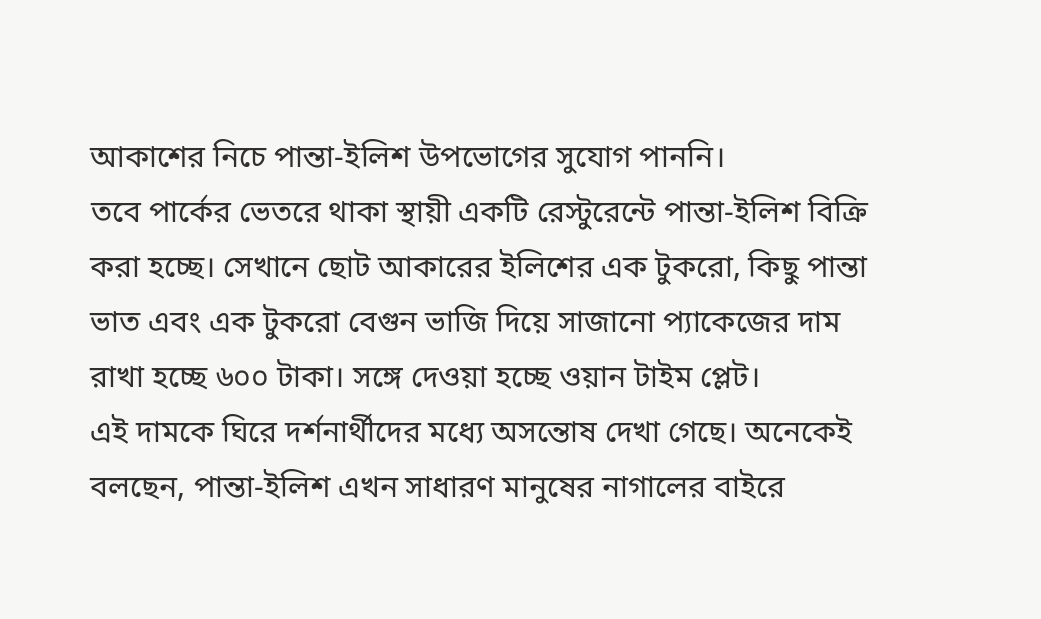আকাশের নিচে পান্তা-ইলিশ উপভোগের সুযোগ পাননি।
তবে পার্কের ভেতরে থাকা স্থায়ী একটি রেস্টুরেন্টে পান্তা-ইলিশ বিক্রি করা হচ্ছে। সেখানে ছোট আকারের ইলিশের এক টুকরো, কিছু পান্তা ভাত এবং এক টুকরো বেগুন ভাজি দিয়ে সাজানো প্যাকেজের দাম রাখা হচ্ছে ৬০০ টাকা। সঙ্গে দেওয়া হচ্ছে ওয়ান টাইম প্লেট।
এই দামকে ঘিরে দর্শনার্থীদের মধ্যে অসন্তোষ দেখা গেছে। অনেকেই বলছেন, পান্তা-ইলিশ এখন সাধারণ মানুষের নাগালের বাইরে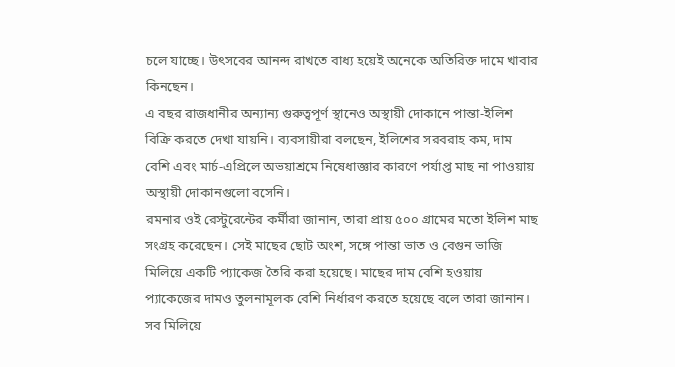চলে যাচ্ছে। উৎসবের আনন্দ রাখতে বাধ্য হয়েই অনেকে অতিরিক্ত দামে খাবার কিনছেন।
এ বছর রাজধানীর অন্যান্য গুরুত্বপূর্ণ স্থানেও অস্থায়ী দোকানে পান্তা-ইলিশ বিক্রি করতে দেখা যায়নি। ব্যবসায়ীরা বলছেন, ইলিশের সরবরাহ কম, দাম বেশি এবং মার্চ-এপ্রিলে অভয়াশ্রমে নিষেধাজ্ঞার কারণে পর্যাপ্ত মাছ না পাওয়ায় অস্থায়ী দোকানগুলো বসেনি।
রমনার ওই রেস্টুরেন্টের কর্মীরা জানান, তারা প্রায় ৫০০ গ্রামের মতো ইলিশ মাছ সংগ্রহ করেছেন। সেই মাছের ছোট অংশ, সঙ্গে পান্তা ভাত ও বেগুন ভাজি মিলিয়ে একটি প্যাকেজ তৈরি করা হয়েছে। মাছের দাম বেশি হওয়ায় প্যাকেজের দামও তুলনামূলক বেশি নির্ধারণ করতে হয়েছে বলে তারা জানান।
সব মিলিয়ে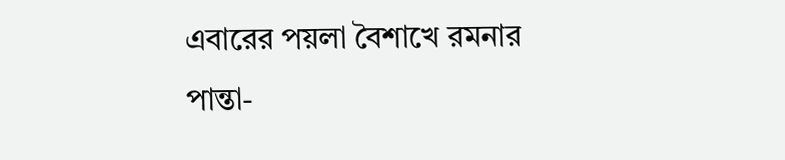এবারের পয়লা বৈশাখে রমনার পান্তা-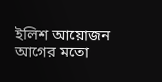ইলিশ আয়োজন আগের মতো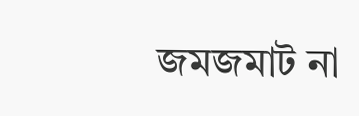জমজমাট না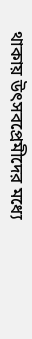থাকায় উৎসবপ্রেমীদের মধ্যে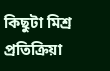কিছুটা মিশ্র প্রতিক্রিয়া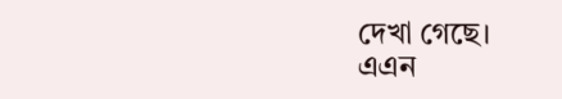দেখা গেছে।
এএন